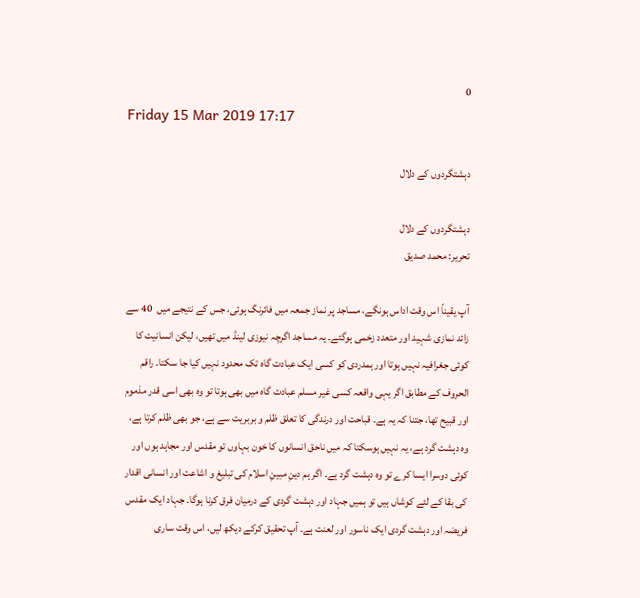0
Friday 15 Mar 2019 17:17

دہشتگردوں کے دلال

دہشتگردوں کے دلال
تحریر: محمد صدیق

آپ یقیناً اس وقت اداس ہونگے، مساجد پر نماز جمعہ میں فائرنگ ہوئی، جس کے نتیجے میں  40 سے زائد نمازی شہید اور متعدد زخمی ہوگئے۔ یہ مساجد اگرچہ نیوزی لینڈ میں تھیں، لیکن انسانیت کا کوئی جغرافیہ نہیں ہوتا اور ہمدردی کو کسی ایک عبادت گاہ تک محدود نہیں کیا جا سکتا۔ راقم الحروف کے مطابق اگر یہی واقعہ کسی غیر مسلم عبادت گاہ میں بھی ہوتا تو وہ بھی اسی قدر مذموم اور قبیح تھا، جتنا کہ یہ ہے۔ قباحت اور درندگی کا تعلق ظلم و بربریت سے ہے، جو بھی ظلم کرتا ہے، وہ دہشت گرد ہے، یہ نہیں ہوسکتا کہ میں ناحق انسانوں کا خون بہاوں تو مقدس اور مجاہد ہوں اور کوئی دوسرا ایسا کرے تو وہ دہشت گرد ہے۔ اگر ہم دینِ مبینِ اسلام کی تبلیغ و اشاعت اور انسانی اقدار کی بقا کے لئے کوشاں ہیں تو ہمیں جہاد اور دہشت گردی کے درمیان فرق کرنا ہوگا۔ جہاد ایک مقدس فریضہ اور دہشت گردی ایک ناسور اور لعنت ہے۔ آپ تحقیق کرکے دیکھ لیں، اس وقت ساری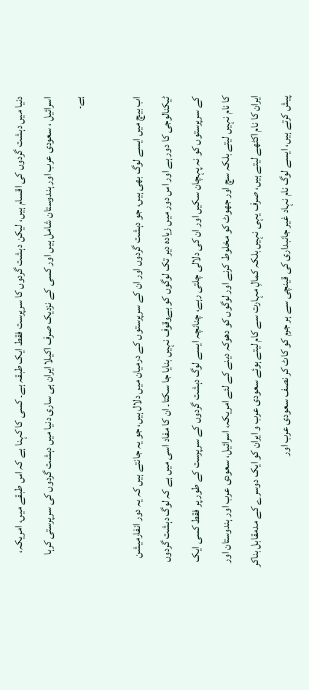دنیا میں دہشت گردوں کی اقسام ہیں، لیکن دہشت گردوں کا سرپرست فقط ایک طبقہ ہے۔ کسی کا کہنا ہے کہ اس طبقے میں، امریکہ، اسرائیل ، سعودی عرب اور ہندوستان شامل ہیں اور کسی کے نزدیک صرف اکیلا ایران ہی ساری دنیا میں دہشت گردوں کی سرپرستی کرہا ہے۔

اب بیچ میں ایسے لوگ بھی ہیں، جو دہشت گردوں اور ان کے سرپرستوں کے درمیان میں دلال ہیں، جو یہ جانتے ہیں کہ یہ دور انفارمیشن ٹیکنالوجی کا دور ہے اور اس دور میں زیادہ دیر تک لوگوں کو بےوقوف نہیں بنایا جا سکتا۔ ان کا مفاد اسی میں ہے کہ لوگ دہشت گردوں کے سرپرستوں کو نہ پہچان سکیں اور ان کی دلالی چلتی رہے، چنانچہ ایسے لوگ دہشت گردوں کے سرپرست کے طور پر فقط کسی ایک کا نام نہیں لیتے بلکہ سچ اور جھوٹ کو مخلوط کرنے اور لوگوں کو دھوکہ دینے کے لئے امریکہ، اسرائیل، سعودی عرب اور ہندوستان اور ایران کا نام اکٹھے لیتے ہیں، صرف یہی نہیں بلکہ کمالِ مہارت سے کام لیتے ہوئے سعودی عرب و ایران کو ایک دوسرے کے مدمقابل بناکر پیش کرتے ہیں، ایسے لوگ نام نہاد غیر جانبداری کی قینچی سے ہر جرم کو کاٹ کر نصف سعودی عرب اور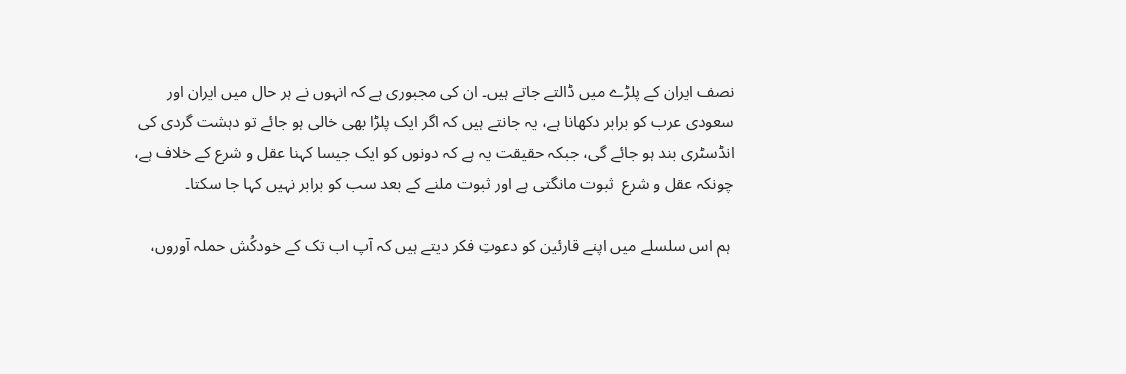نصف ایران کے پلڑے میں ڈالتے جاتے ہیں۔ ان کی مجبوری ہے کہ انہوں نے ہر حال میں ایران اور سعودی عرب کو برابر دکھانا ہے، یہ جانتے ہیں کہ اگر ایک پلڑا بھی خالی ہو جائے تو دہشت گردی کی انڈسٹری بند ہو جائے گی، جبکہ حقیقت یہ ہے کہ دونوں کو ایک جیسا کہنا عقل و شرع کے خلاف ہے، چونکہ عقل و شرع  ثبوت مانگتی ہے اور ثبوت ملنے کے بعد سب کو برابر نہیں کہا جا سکتا۔

 ہم اس سلسلے میں اپنے قارئین کو دعوتِ فکر دیتے ہیں کہ آپ اب تک کے خودکُش حملہ آوروں،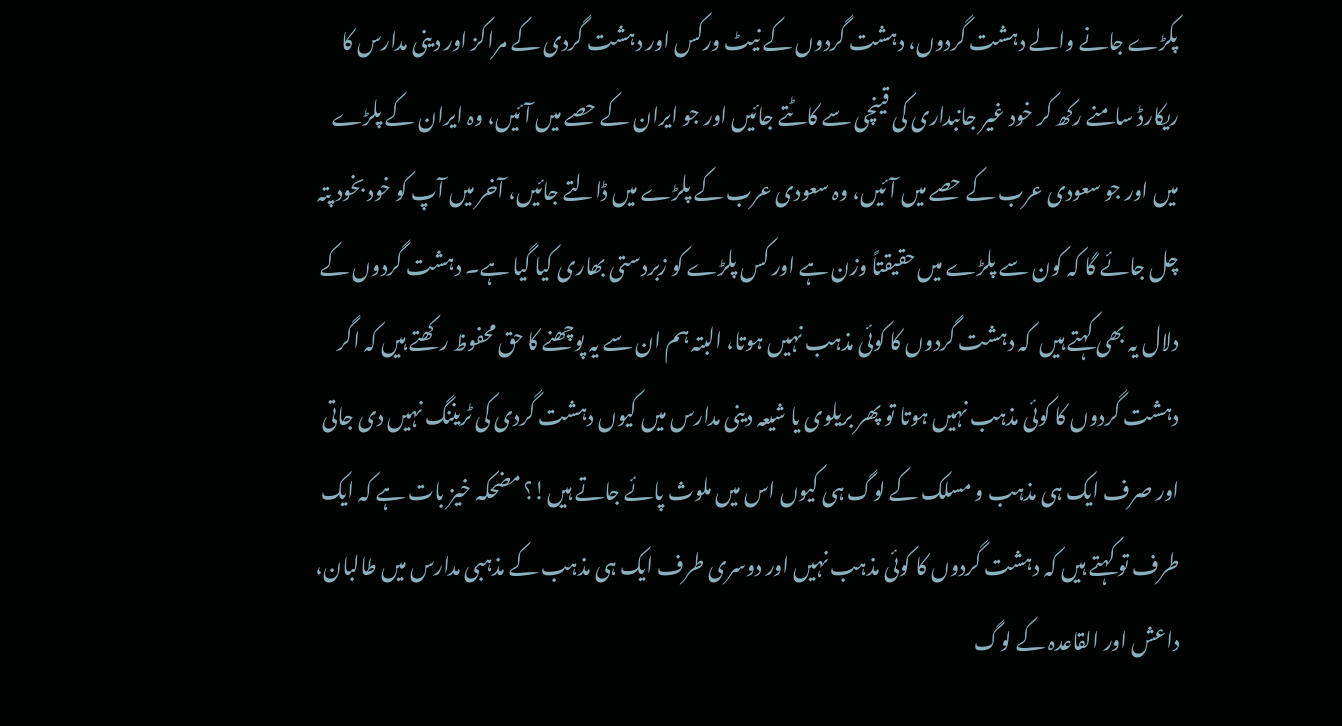پکڑے جانے والے دہشت گردوں، دہشت گردوں کے نیٹ ورکس اور دہشت گردی کے مراکز اور دینی مدارس کا ریکارڈ سامنے رکھ کر خود غیر جانبداری کی قینچی سے کاٹتے جائیں اور جو ایران کے حصے میں آئیں، وہ ایران کے پلڑے میں اور جو سعودی عرب کے حصے میں آئیں، وہ سعودی عرب کے پلڑے میں ڈالتے جائیں، آخر میں آپ کو خود بخود پتہ چل جائے گا کہ کون سے پلڑے میں حقیقتاً وزن ہے اور کس پلڑے کو زبردستی بھاری کیا گیا ہے۔ دہشت گردوں کے دلال یہ بھی کہتے ہیں  کہ دہشت گردوں کا کوئی مذہب نہیں ہوتا، البتہ ہم ان سے یہ پوچھنے کا حق محفوظ رکھتے ہیں کہ اگر دہشت گردوں کا کوئی مذہب نہیں ہوتا تو پھر بریلوی یا شیعہ دینی مدارس میں کیوں دہشت گردی کی ٹریننگ نہیں دی جاتی اور صرف ایک ہی مذہب و مسلک کے لوگ ہی کیوں اس میں ملوث پائے جاتے ہیں!؟ مضحکہ خیز بات ہے کہ ایک طرف تو کہتے ہیں کہ دہشت گردوں کا کوئی مذہب نہیں اور دوسری طرف ایک ہی مذہب کے مذہبی مدارس میں طالبان، داعش اور القاعدہ کے لوگ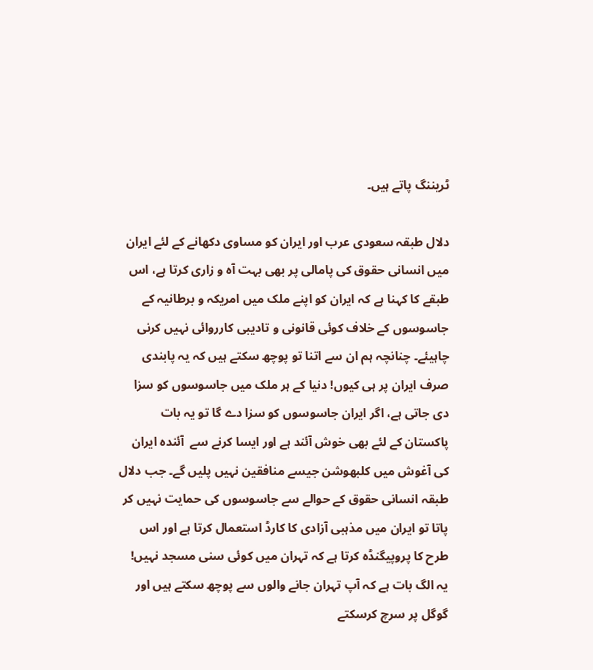ٹریننگ پاتے ہیں۔

دلال طبقہ سعودی عرب اور ایران کو مساوی دکھانے کے لئے ایران میں انسانی حقوق کی پامالی پر بھی بہت آہ و زاری کرتا ہے، اس طبقے کا کہنا ہے کہ ایران کو اپنے ملک میں امریکہ و برطانیہ کے جاسوسوں کے خلاف کوئی قانونی و تادیبی کارروائی نہیں کرنی چاہیئے۔ چنانچہ ہم ان سے اتنا تو پوچھ سکتے ہیں کہ یہ پابندی صرف ایران پر ہی کیوں! دنیا کے ہر ملک میں جاسوسوں کو سزا دی جاتی ہے، اگر ایران جاسوسوں کو سزا دے گا تو یہ بات پاکستان کے لئے بھی خوش آئند ہے اور ایسا کرنے سے  آئندہ ایران کی آغوش میں کلبھوشن جیسے منافقین نہیں پلیں گے۔ جب دلال طبقہ انسانی حقوق کے حوالے سے جاسوسوں کی حمایت نہیں کر پاتا تو ایران میں مذہبی آزادی کا کارڈ استعمال کرتا ہے اور اس طرح کا پروپیگنڈہ کرتا ہے کہ تہران میں کوئی سنی مسجد نہیں! یہ الگ بات ہے کہ آپ تہران جانے والوں سے پوچھ سکتے ہیں اور گوگل پر سرچ کرسکتے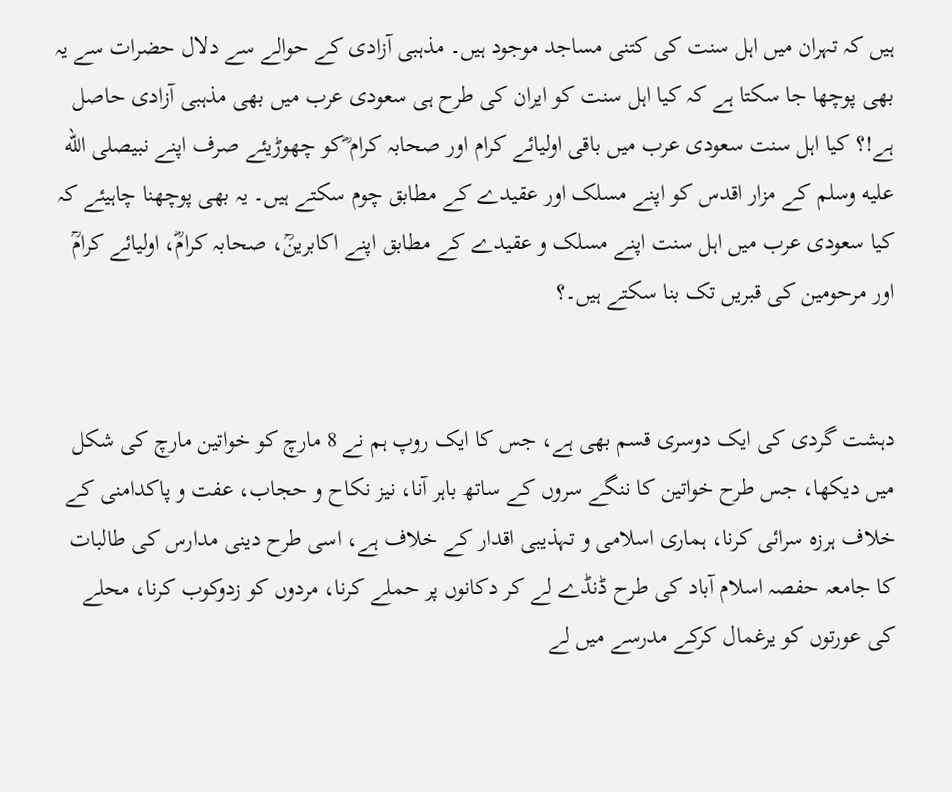ہیں کہ تہران میں اہل سنت کی کتنی مساجد موجود ہیں۔ مذہبی آزادی کے حوالے سے دلال حضرات سے یہ بھی پوچھا جا سکتا ہے کہ کیا اہل سنت کو ایران کی طرح ہی سعودی عرب میں بھی مذہبی آزادی حاصل ہے!؟ کیا اہل سنت سعودی عرب میں باقی اولیائے کرام اور صحابہ کرام ؓکو چھوڑیئے صرف اپنے نبیصلى الله عليه وسلم کے مزار اقدس کو اپنے مسلک اور عقیدے کے مطابق چوم سکتے ہیں۔ یہ بھی پوچھنا چاہیئے کہ کیا سعودی عرب میں اہل سنت اپنے مسلک و عقیدے کے مطابق اپنے اکابرینؒ، صحابہ کرامؓ، اولیائے کرامؒ اور مرحومین کی قبریں تک بنا سکتے ہیں۔؟


دہشت گردی کی ایک دوسری قسم بھی ہے، جس کا ایک روپ ہم نے 8 مارچ کو خواتین مارچ کی شکل میں دیکھا، جس طرح خواتین کا ننگے سروں کے ساتھ باہر آنا، نیز نکاح و حجاب، عفت و پاکدامنی کے خلاف ہرزہ سرائی کرنا، ہماری اسلامی و تہذیبی اقدار کے خلاف ہے، اسی طرح دینی مدارس کی طالبات کا جامعہ حفصہ اسلام آباد کی طرح ڈنڈے لے کر دکانوں پر حملے کرنا، مردوں کو زدوکوب کرنا، محلے کی عورتوں کو یرغمال کرکے مدرسے میں لے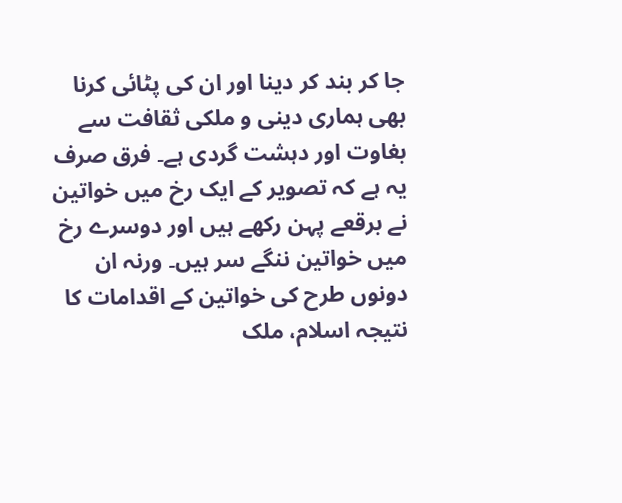جا کر بند کر دینا اور ان کی پٹائی کرنا بھی ہماری دینی و ملکی ثقافت سے بغاوت اور دہشت گردی ہے۔ فرق صرف یہ ہے کہ تصویر کے ایک رخ میں خواتین نے برقعے پہن رکھے ہیں اور دوسرے رخ میں خواتین ننگے سر ہیں۔ ورنہ ان دونوں طرح کی خواتین کے اقدامات کا نتیجہ اسلام، ملک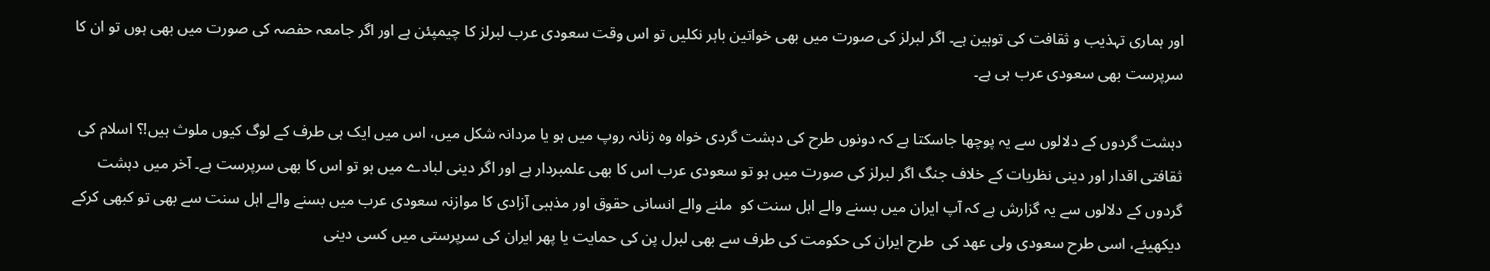اور ہماری تہذیب و ثقافت کی توہین ہے۔ اگر لبرلز کی صورت میں بھی خواتین باہر نکلیں تو اس وقت سعودی عرب لبرلز کا چیمپئن ہے اور اگر جامعہ حفصہ کی صورت میں بھی ہوں تو ان کا سرپرست بھی سعودی عرب ہی ہے۔

دہشت گردوں کے دلالوں سے یہ پوچھا جاسکتا ہے کہ دونوں طرح کی دہشت گردی خواہ وہ زنانہ روپ میں ہو یا مردانہ شکل میں، اس میں ایک ہی طرف کے لوگ کیوں ملوث ہیں!؟ اسلام کی ثقافتی اقدار اور دینی نظریات کے خلاف جنگ اگر لبرلز کی صورت میں ہو تو سعودی عرب اس کا بھی علمبردار ہے اور اگر دینی لبادے میں ہو تو اس کا بھی سرپرست ہے۔ آخر میں دہشت گردوں کے دلالوں سے یہ گزارش ہے کہ آپ ایران میں بسنے والے اہل سنت کو  ملنے والے انسانی حقوق اور مذہبی آزادی کا موازنہ سعودی عرب میں بسنے والے اہل سنت سے بھی تو کبھی کرکے دیکھیئے، اسی طرح سعودی ولی عھد کی  طرح ایران کی حکومت کی طرف سے بھی لبرل پن کی حمایت یا پھر ایران کی سرپرستی میں کسی دینی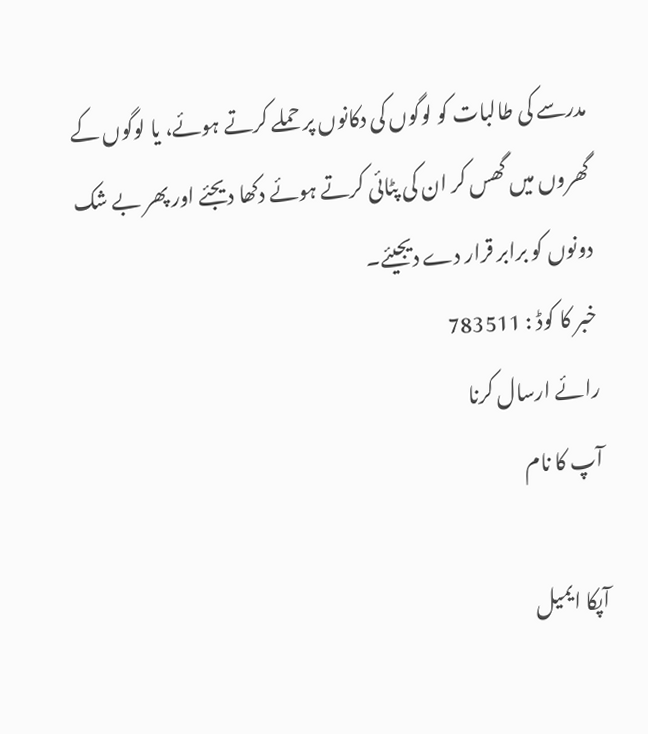مدرسے کی طالبات کو لوگوں کی دکانوں پر حملے کرتے ہوئے، یا لوگوں کے گھروں میں گھس کر ان کی پٹائی کرتے ہوئے دکھا دیجئے اور پھر بے شک دونوں کو برابر قرار دے دیجیئے۔
خبر کا کوڈ : 783511
رائے ارسال کرنا
آپ کا نام

آپکا ایمیل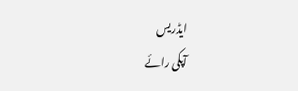ایڈریس
آپکی رائے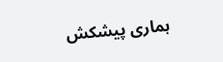ہماری پیشکش